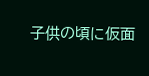子供の頃に仮面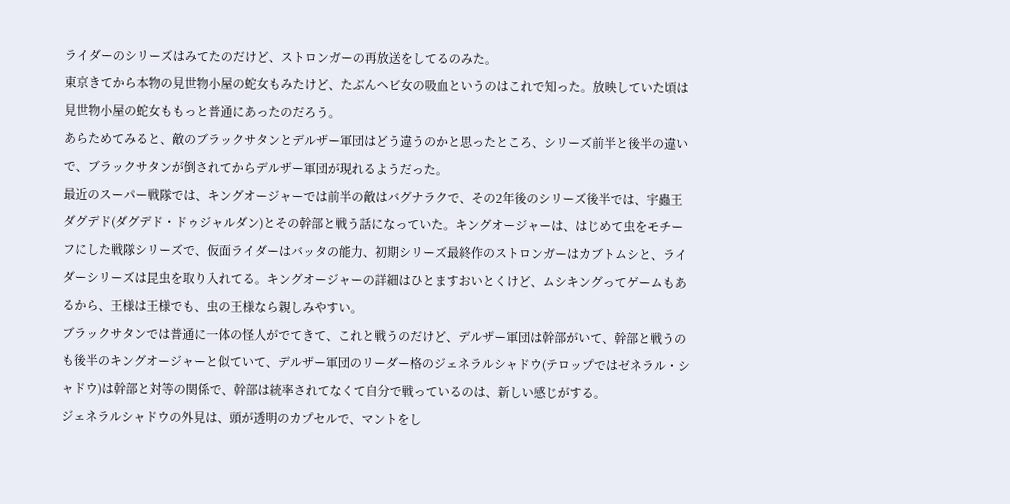ライダーのシリーズはみてたのだけど、ストロンガーの再放送をしてるのみた。
東京きてから本物の見世物小屋の蛇女もみたけど、たぶんヘビ女の吸血というのはこれで知った。放映していた頃は見世物小屋の蛇女ももっと普通にあったのだろう。
あらためてみると、敵のブラックサタンとデルザー軍団はどう違うのかと思ったところ、シリーズ前半と後半の違いで、ブラックサタンが倒されてからデルザー軍団が現れるようだった。
最近のスーパー戦隊では、キングオージャーでは前半の敵はバグナラクで、その2年後のシリーズ後半では、宇蟲王ダグデド(ダグデド・ドゥジャルダン)とその幹部と戦う話になっていた。キングオージャーは、はじめて虫をモチーフにした戦隊シリーズで、仮面ライダーはバッタの能力、初期シリーズ最終作のストロンガーはカブトムシと、ライダーシリーズは昆虫を取り入れてる。キングオージャーの詳細はひとますおいとくけど、ムシキングってゲームもあるから、王様は王様でも、虫の王様なら親しみやすい。
ブラックサタンでは普通に一体の怪人がでてきて、これと戦うのだけど、デルザー軍団は幹部がいて、幹部と戦うのも後半のキングオージャーと似ていて、デルザー軍団のリーダー格のジェネラルシャドウ(テロップではゼネラル・シャドウ)は幹部と対等の関係で、幹部は統率されてなくて自分で戦っているのは、新しい感じがする。
ジェネラルシャドウの外見は、頭が透明のカプセルで、マントをし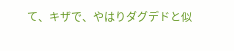て、キザで、やはりダグデドと似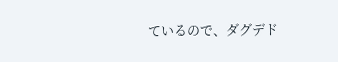ているので、ダグデド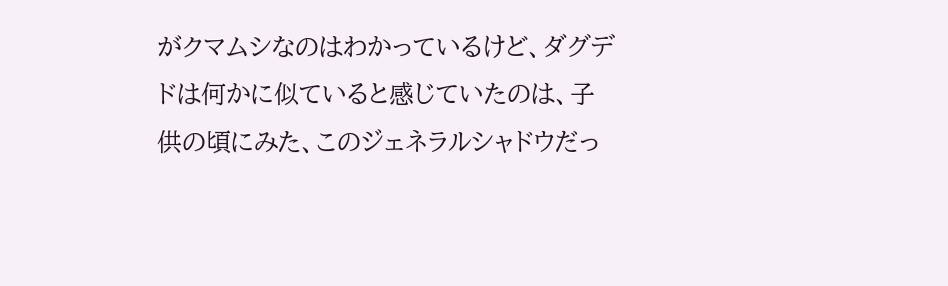がクマムシなのはわかっているけど、ダグデドは何かに似ていると感じていたのは、子供の頃にみた、このジェネラルシャドウだっ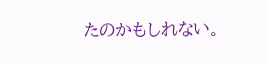たのかもしれない。